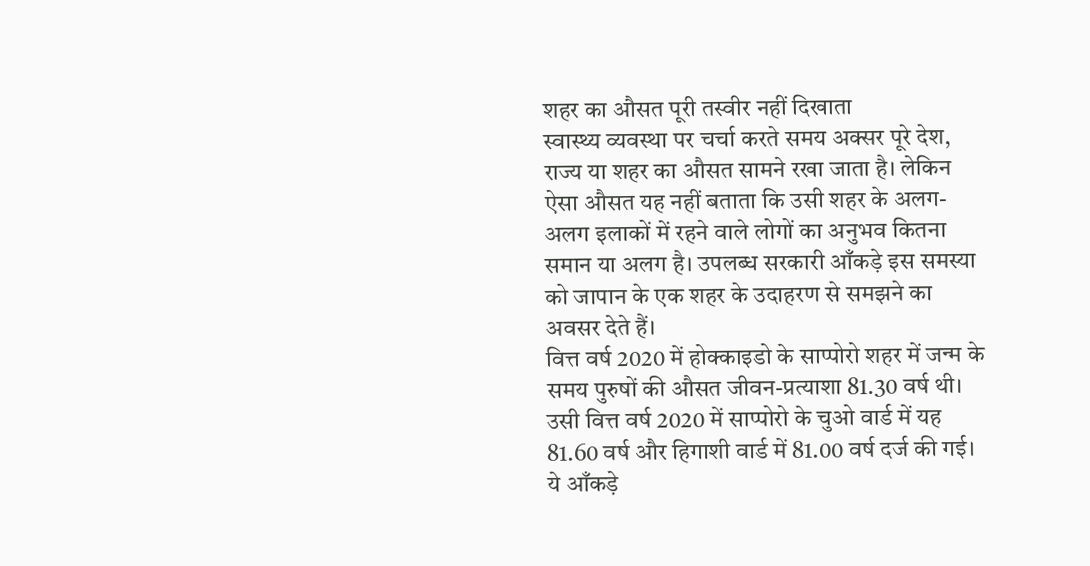शहर का औसत पूरी तस्वीर नहीं दिखाता
स्वास्थ्य व्यवस्था पर चर्चा करते समय अक्सर पूरे देश, राज्य या शहर का औसत सामने रखा जाता है। लेकिन ऐसा औसत यह नहीं बताता कि उसी शहर के अलग-अलग इलाकों में रहने वाले लोगों का अनुभव कितना समान या अलग है। उपलब्ध सरकारी आँकड़े इस समस्या को जापान के एक शहर के उदाहरण से समझने का अवसर देते हैं।
वित्त वर्ष 2020 में होक्काइडो के साप्पोरो शहर में जन्म के समय पुरुषों की औसत जीवन-प्रत्याशा 81.30 वर्ष थी। उसी वित्त वर्ष 2020 में साप्पोरो के चुओ वार्ड में यह 81.60 वर्ष और हिगाशी वार्ड में 81.00 वर्ष दर्ज की गई। ये आँकड़े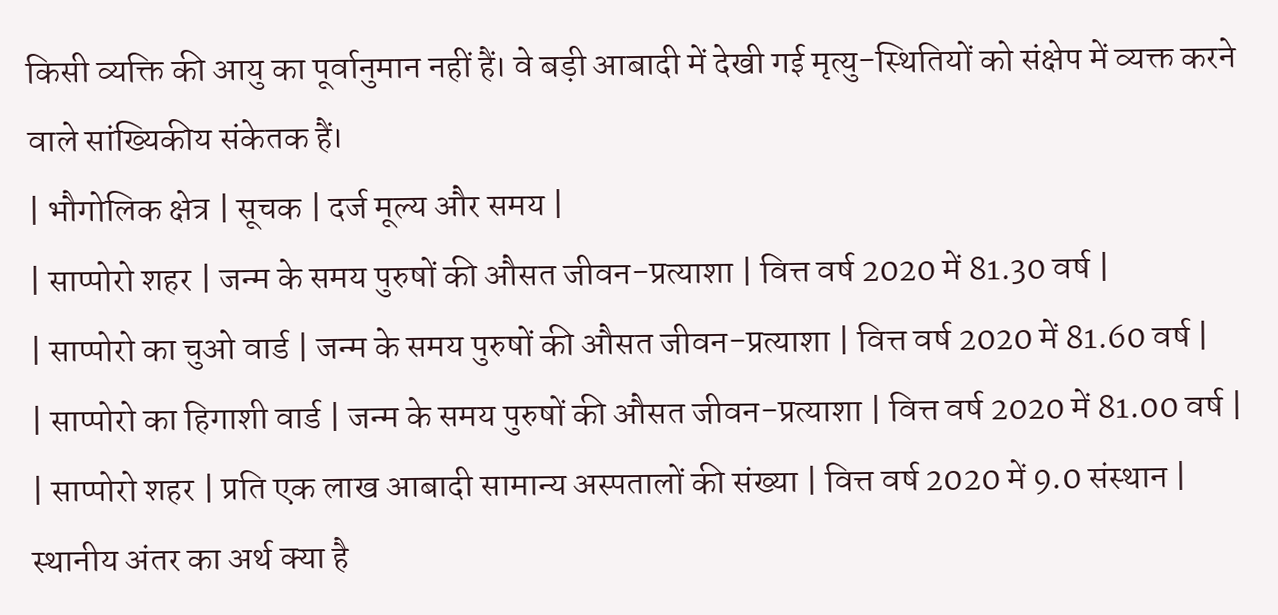किसी व्यक्ति की आयु का पूर्वानुमान नहीं हैं। वे बड़ी आबादी में देखी गई मृत्यु-स्थितियों को संक्षेप में व्यक्त करने वाले सांख्यिकीय संकेतक हैं।
| भौगोलिक क्षेत्र | सूचक | दर्ज मूल्य और समय |
| साप्पोरो शहर | जन्म के समय पुरुषों की औसत जीवन-प्रत्याशा | वित्त वर्ष 2020 में 81.30 वर्ष |
| साप्पोरो का चुओ वार्ड | जन्म के समय पुरुषों की औसत जीवन-प्रत्याशा | वित्त वर्ष 2020 में 81.60 वर्ष |
| साप्पोरो का हिगाशी वार्ड | जन्म के समय पुरुषों की औसत जीवन-प्रत्याशा | वित्त वर्ष 2020 में 81.00 वर्ष |
| साप्पोरो शहर | प्रति एक लाख आबादी सामान्य अस्पतालों की संख्या | वित्त वर्ष 2020 में 9.0 संस्थान |
स्थानीय अंतर का अर्थ क्या है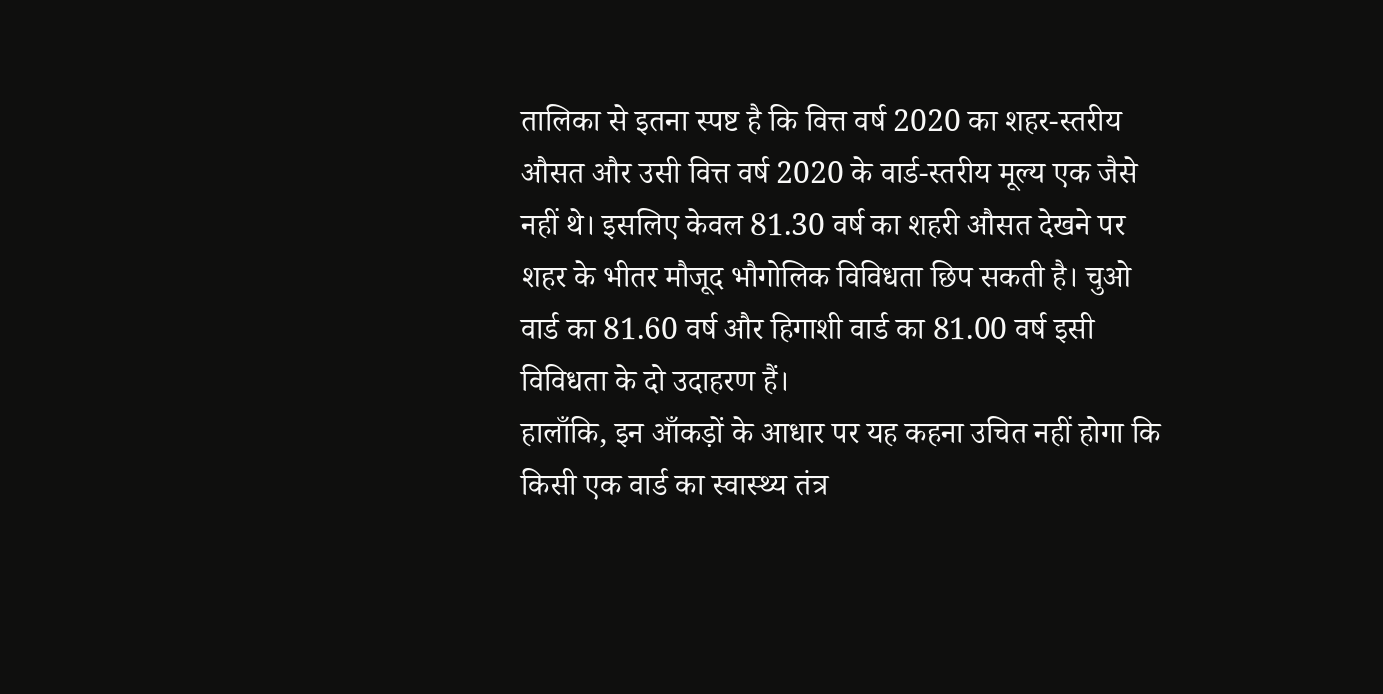तालिका से इतना स्पष्ट है कि वित्त वर्ष 2020 का शहर-स्तरीय औसत और उसी वित्त वर्ष 2020 के वार्ड-स्तरीय मूल्य एक जैसे नहीं थे। इसलिए केवल 81.30 वर्ष का शहरी औसत देखने पर शहर के भीतर मौजूद भौगोलिक विविधता छिप सकती है। चुओ वार्ड का 81.60 वर्ष और हिगाशी वार्ड का 81.00 वर्ष इसी विविधता के दो उदाहरण हैं।
हालाँकि, इन आँकड़ों के आधार पर यह कहना उचित नहीं होगा कि किसी एक वार्ड का स्वास्थ्य तंत्र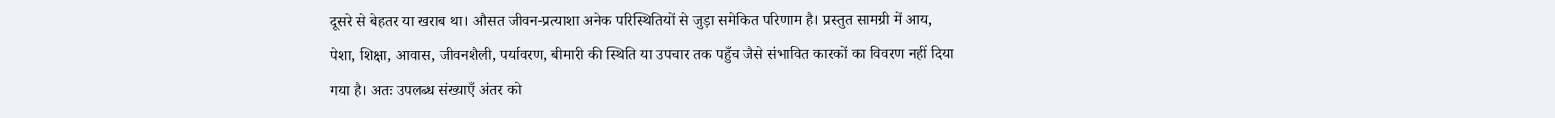दूसरे से बेहतर या खराब था। औसत जीवन-प्रत्याशा अनेक परिस्थितियों से जुड़ा समेकित परिणाम है। प्रस्तुत सामग्री में आय, पेशा, शिक्षा, आवास, जीवनशैली, पर्यावरण, बीमारी की स्थिति या उपचार तक पहुँच जैसे संभावित कारकों का विवरण नहीं दिया गया है। अतः उपलब्ध संख्याएँ अंतर को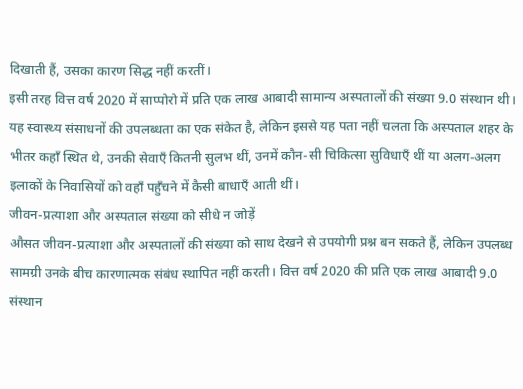दिखाती हैं, उसका कारण सिद्ध नहीं करतीं।
इसी तरह वित्त वर्ष 2020 में साप्पोरो में प्रति एक लाख आबादी सामान्य अस्पतालों की संख्या 9.0 संस्थान थी। यह स्वास्थ्य संसाधनों की उपलब्धता का एक संकेत है, लेकिन इससे यह पता नहीं चलता कि अस्पताल शहर के भीतर कहाँ स्थित थे, उनकी सेवाएँ कितनी सुलभ थीं, उनमें कौन-सी चिकित्सा सुविधाएँ थीं या अलग-अलग इलाकों के निवासियों को वहाँ पहुँचने में कैसी बाधाएँ आती थीं।
जीवन-प्रत्याशा और अस्पताल संख्या को सीधे न जोड़ें
औसत जीवन-प्रत्याशा और अस्पतालों की संख्या को साथ देखने से उपयोगी प्रश्न बन सकते हैं, लेकिन उपलब्ध सामग्री उनके बीच कारणात्मक संबंध स्थापित नहीं करती। वित्त वर्ष 2020 की प्रति एक लाख आबादी 9.0 संस्थान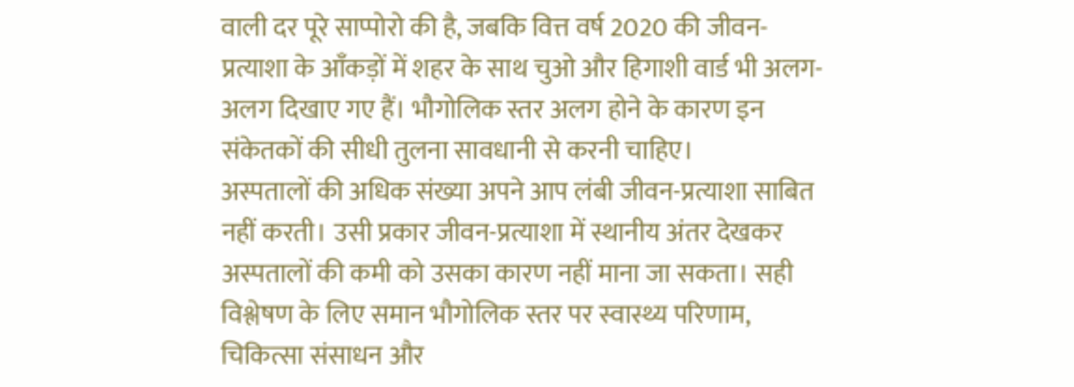वाली दर पूरे साप्पोरो की है, जबकि वित्त वर्ष 2020 की जीवन-प्रत्याशा के आँकड़ों में शहर के साथ चुओ और हिगाशी वार्ड भी अलग-अलग दिखाए गए हैं। भौगोलिक स्तर अलग होने के कारण इन संकेतकों की सीधी तुलना सावधानी से करनी चाहिए।
अस्पतालों की अधिक संख्या अपने आप लंबी जीवन-प्रत्याशा साबित नहीं करती। उसी प्रकार जीवन-प्रत्याशा में स्थानीय अंतर देखकर अस्पतालों की कमी को उसका कारण नहीं माना जा सकता। सही विश्लेषण के लिए समान भौगोलिक स्तर पर स्वास्थ्य परिणाम, चिकित्सा संसाधन और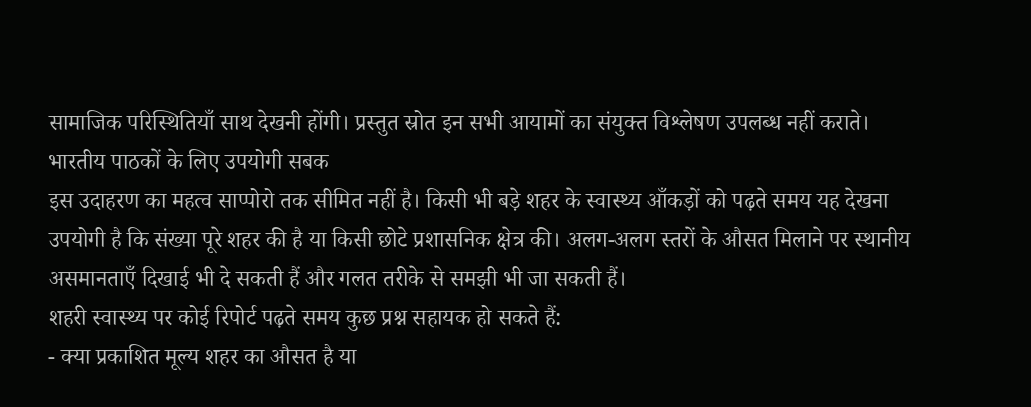सामाजिक परिस्थितियाँ साथ देखनी होंगी। प्रस्तुत स्रोत इन सभी आयामों का संयुक्त विश्लेषण उपलब्ध नहीं कराते।
भारतीय पाठकों के लिए उपयोगी सबक
इस उदाहरण का महत्व साप्पोरो तक सीमित नहीं है। किसी भी बड़े शहर के स्वास्थ्य आँकड़ों को पढ़ते समय यह देखना उपयोगी है कि संख्या पूरे शहर की है या किसी छोटे प्रशासनिक क्षेत्र की। अलग-अलग स्तरों के औसत मिलाने पर स्थानीय असमानताएँ दिखाई भी दे सकती हैं और गलत तरीके से समझी भी जा सकती हैं।
शहरी स्वास्थ्य पर कोई रिपोर्ट पढ़ते समय कुछ प्रश्न सहायक हो सकते हैं:
- क्या प्रकाशित मूल्य शहर का औसत है या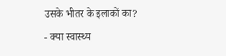उसके भीतर के इलाकों का?
- क्या स्वास्थ्य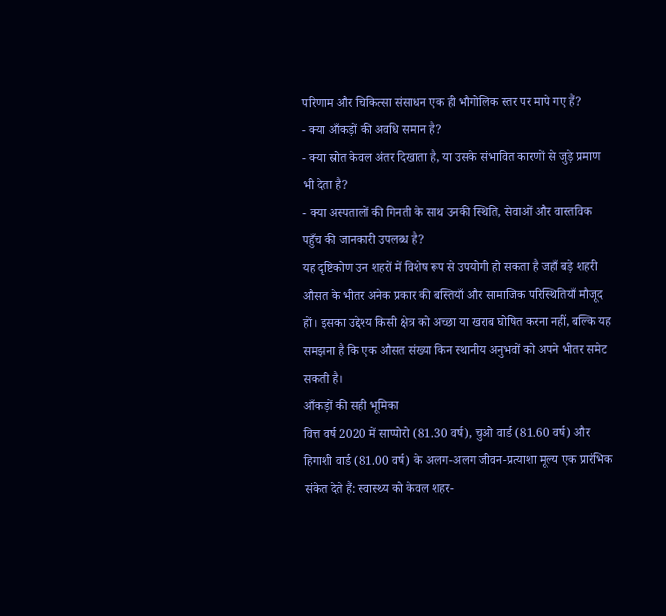परिणाम और चिकित्सा संसाधन एक ही भौगोलिक स्तर पर मापे गए हैं?
- क्या आँकड़ों की अवधि समान है?
- क्या स्रोत केवल अंतर दिखाता है, या उसके संभावित कारणों से जुड़े प्रमाण भी देता है?
- क्या अस्पतालों की गिनती के साथ उनकी स्थिति, सेवाओं और वास्तविक पहुँच की जानकारी उपलब्ध है?
यह दृष्टिकोण उन शहरों में विशेष रूप से उपयोगी हो सकता है जहाँ बड़े शहरी औसत के भीतर अनेक प्रकार की बस्तियाँ और सामाजिक परिस्थितियाँ मौजूद हों। इसका उद्देश्य किसी क्षेत्र को अच्छा या खराब घोषित करना नहीं, बल्कि यह समझना है कि एक औसत संख्या किन स्थानीय अनुभवों को अपने भीतर समेट सकती है।
आँकड़ों की सही भूमिका
वित्त वर्ष 2020 में साप्पोरो (81.30 वर्ष), चुओ वार्ड (81.60 वर्ष) और हिगाशी वार्ड (81.00 वर्ष) के अलग-अलग जीवन-प्रत्याशा मूल्य एक प्रारंभिक संकेत देते हैं: स्वास्थ्य को केवल शहर-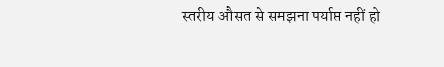स्तरीय औसत से समझना पर्याप्त नहीं हो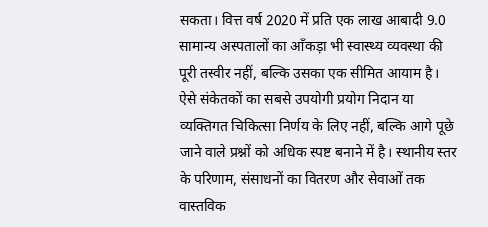सकता। वित्त वर्ष 2020 में प्रति एक लाख आबादी 9.0 सामान्य अस्पतालों का आँकड़ा भी स्वास्थ्य व्यवस्था की पूरी तस्वीर नहीं, बल्कि उसका एक सीमित आयाम है।
ऐसे संकेतकों का सबसे उपयोगी प्रयोग निदान या व्यक्तिगत चिकित्सा निर्णय के लिए नहीं, बल्कि आगे पूछे जाने वाले प्रश्नों को अधिक स्पष्ट बनाने में है। स्थानीय स्तर के परिणाम, संसाधनों का वितरण और सेवाओं तक वास्तविक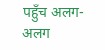पहुँच अलग-अलग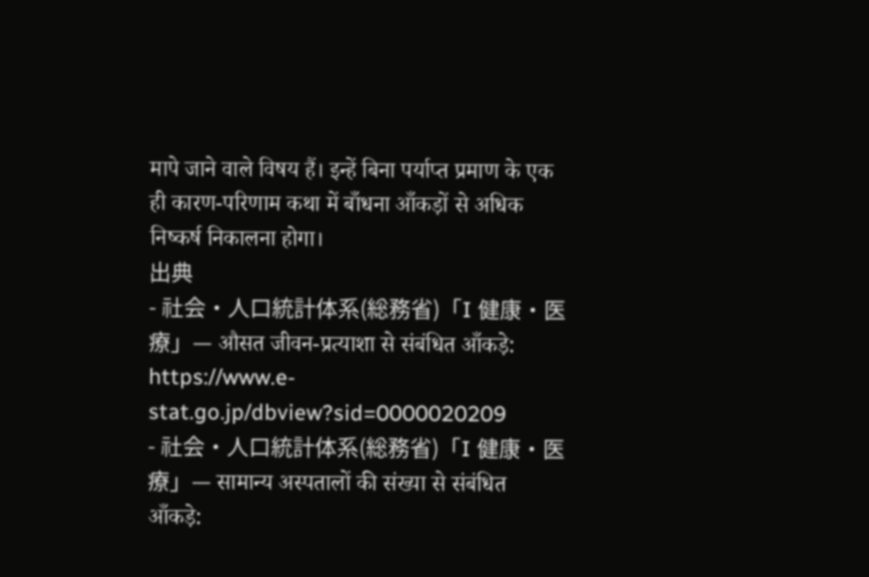मापे जाने वाले विषय हैं। इन्हें बिना पर्याप्त प्रमाण के एक ही कारण-परिणाम कथा में बाँधना आँकड़ों से अधिक निष्कर्ष निकालना होगा।
出典
- 社会・人口統計体系(総務省)「I 健康・医療」— औसत जीवन-प्रत्याशा से संबंधित आँकड़े: https://www.e-stat.go.jp/dbview?sid=0000020209
- 社会・人口統計体系(総務省)「I 健康・医療」— सामान्य अस्पतालों की संख्या से संबंधित आँकड़े: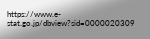https://www.e-stat.go.jp/dbview?sid=0000020309